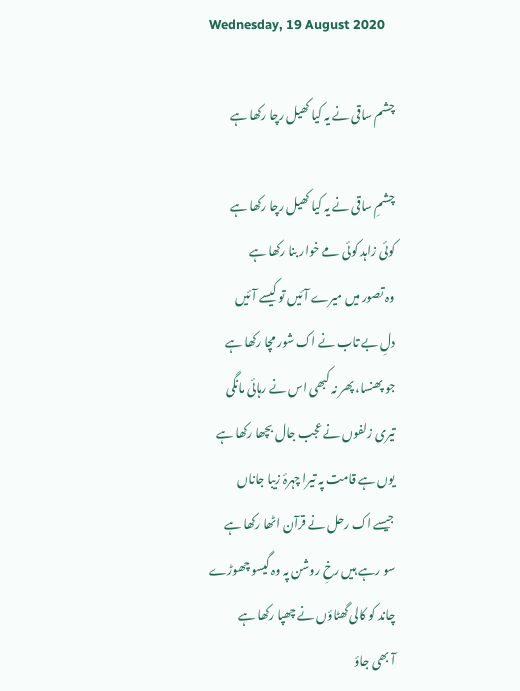Wednesday, 19 August 2020

چشم ساقی نے یہ کیا کھیل رچا رکھا ہے

چشمِ ساقی نے یہ کیا کھیل رچا رکھا ہے
کوئی زاہد کوئی مے خوار بنا رکھا ہے
وہ تصور میں میرے آئیں تو کیسے آئیں
دلِ بے تاب نے اک شور مچا رکھا ہے
جو پھنسا، پھر نہ کبھی اس نے رہائی مانگی
تیری زلفوں نے عجب جال بچھا رکھا ہے
یوں ہے قامت پہ تیرا چہرۂ زیبا جاناں
جیسے اک رحل نے قرآن اٹھا رکھا ہے
سو رہے ہیں رخِ روشن پہ وہ گیسو چھوڑے
چاند کو کالی گھٹاؤں نے چھپا رکھا ہے
آ بھی جاؤ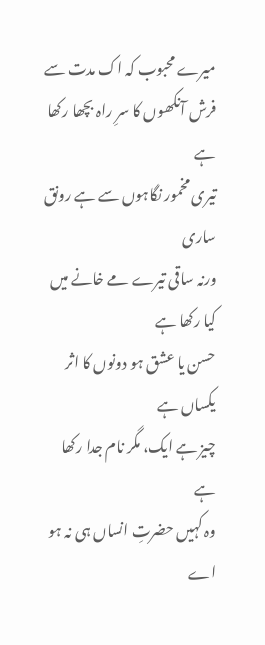میرے محبوب کہ اک مدت سے
فرش آنکھوں کا سرِ راہ بچھا رکھا ہے
تیری مخمور نگاہوں سے ہے رونق ساری
ورنہ ساقی تیرے مے خانے میں کیا رکھا ہے
حسن یا عشق ہو دونوں کا اثر یکساں ہے
چیز ہے ایک، مگر نام جدا رکھا ہے
وہ کہیں حضرتِ انساں ہی نہ ہو اے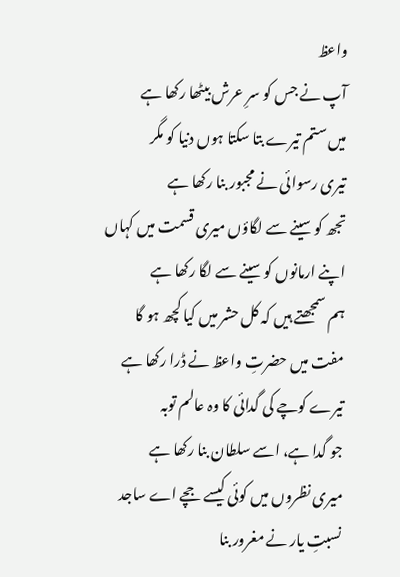واعظ
آپ نے جس کو سرِ عرش بیٹھا رکھا ہے
میں ستم تیرے بتا سکتا ہوں دنیا کو مگر
تیری رسوائی نے مجبور بنا رکھا ہے
تجھ کو سینے سے لگاؤں میری قسمت میں کہاں
اپنے ارمانوں کو سینے سے لگا رکھا ہے
ہم سمجھتے ہیں کہ کل حشر میں کیا کچھ ہو گا
مفت میں حضرتِ واعظ نے ڈرا رکھا ہے
تیرے کوچے کی گدائی کا وہ عالم توبہ
جو گدا ہے، اسے سلطان بنا رکھا ہے
میری نظروں میں کوئی کیسے جچے اے ساجد
نسبتِ یار نے مغرور بنا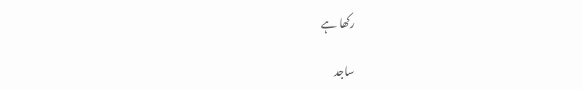رکھا ہے

ساجد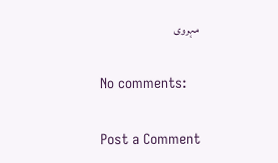مہروی

No comments:

Post a Comment